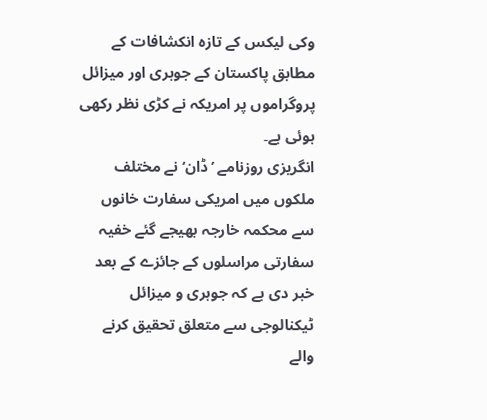وکی لیکس کے تازہ انکشافات کے مطابق پاکستان کے جوہری اور میزائل پروگراموں پر امریکہ نے کڑی نظر رکھی ہوئی ہے۔
انگریزی روزنامے ’ڈان‘ نے مختلف ملکوں میں امریکی سفارت خانوں سے محکمہ خارجہ بھیجے گئے خفیہ سفارتی مراسلوں کے جائزے کے بعد خبر دی ہے کہ جوہری و میزائل ٹیکنالوجی سے متعلق تحقیق کرنے والے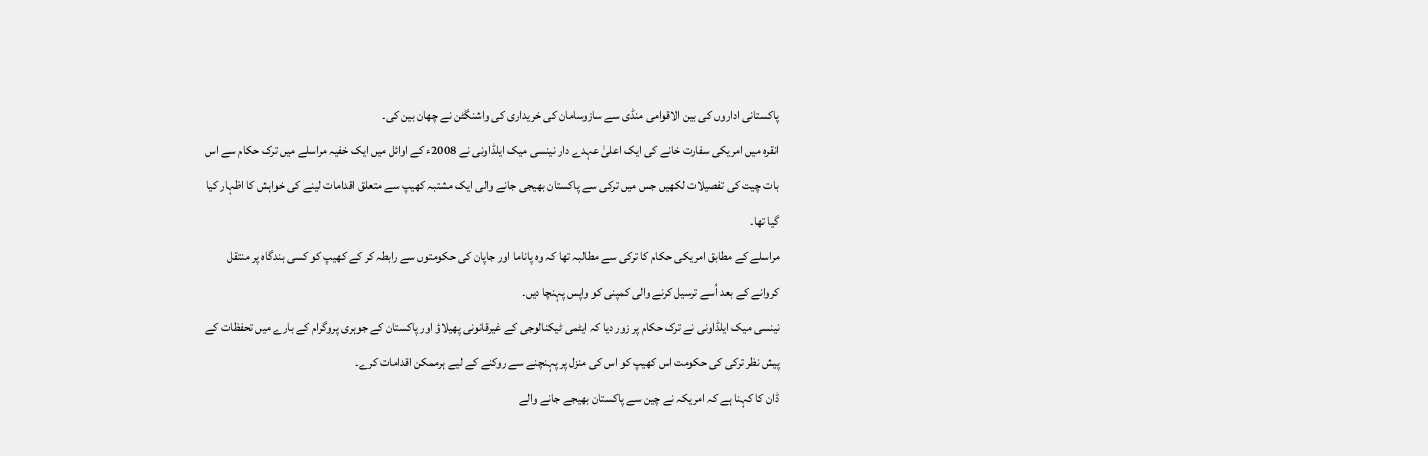پاکستانی اداروں کی بین الاقوامی منڈی سے سازوسامان کی خریداری کی واشنگٹن نے چھان بین کی۔
انقرہ میں امریکی سفارت خانے کی ایک اعلیٰ عہدے دار نینسی میک ایلڈاونی نے 2008ء کے اوائل میں ایک خفیہ مراسلے میں ترک حکام سے اس بات چیت کی تفصیلات لکھیں جس میں ترکی سے پاکستان بھیجی جانے والی ایک مشتبہ کھیپ سے متعلق اقدامات لینے کی خواہش کا اظہار کیا گیا تھا۔
مراسلے کے مطابق امریکی حکام کا ترکی سے مطالبہ تھا کہ وہ پاناما اور جاپان کی حکومتوں سے رابطہ کر کے کھیپ کو کسی بندگاہ پر منتقل کروانے کے بعد اُسے ترسیل کرنے والی کمپنی کو واپس پہنچا دیں۔
نینسی میک ایلڈاونی نے ترک حکام پر زور دیا کہ ایٹمی ٹیکنالوجی کے غیرقانونی پھیلاؤ اور پاکستان کے جوہری پروگرام کے بارے میں تحفظات کے پیش نظر ترکی کی حکومت اس کھیپ کو اس کی منزل پر پہنچنے سے روکنے کے لیے ہرممکن اقدامات کرے۔
ڈان کا کہنا ہے کہ امریکہ نے چین سے پاکستان بھیجے جانے والے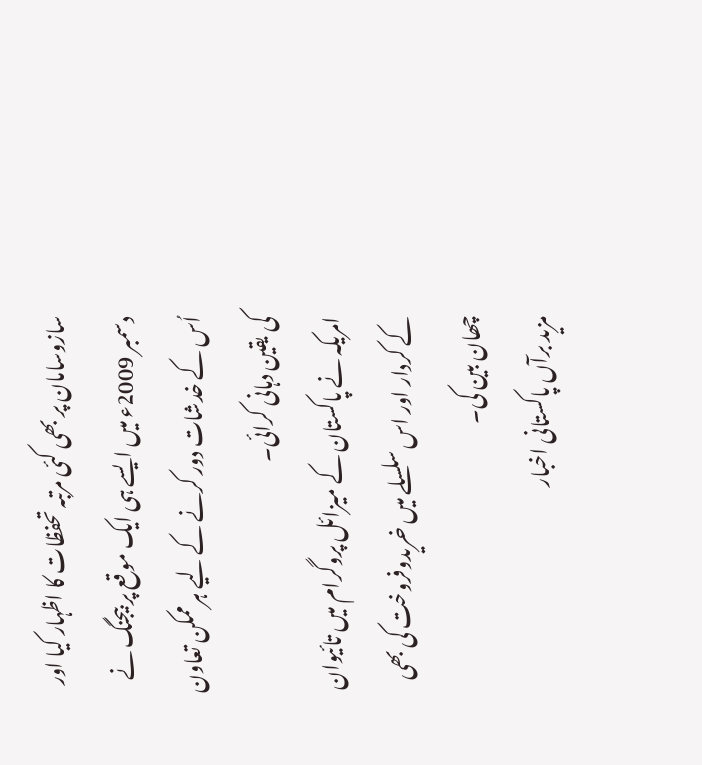سازوسامان پر بھی کئی مرتبہ تحفظات کا اظہار کیا اور دسمبر 2009ء میں ایسے ہی ایک موقع پر بیجنگ نے اُس کے خدشات دور کرنے کے لیے ہرممکن تعاون کی یقین دہانی کرائی۔
امریکہ نے پاکستان کے میزائل پروگرام میں تائیوان کے کردار اور اس سلسلے میں خریدوفروخت کی بھی چھان بین کی۔
مزید برآں پاکستانی اخبار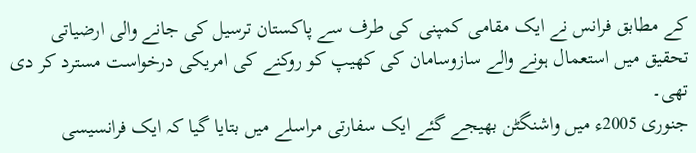کے مطابق فرانس نے ایک مقامی کمپنی کی طرف سے پاکستان ترسیل کی جانے والی ارضیاتی تحقیق میں استعمال ہونے والے سازوسامان کی کھیپ کو روکنے کی امریکی درخواست مسترد کر دی تھی۔
جنوری 2005ء میں واشنگٹن بھیجے گئے ایک سفارتی مراسلے میں بتایا گیا کہ ایک فرانسیسی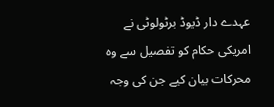عہدے دار ڈیوڈ برٹولوٹی نے امریکی حکام کو تفصیل سے وہ محرکات بیان کیے جن کی وجہ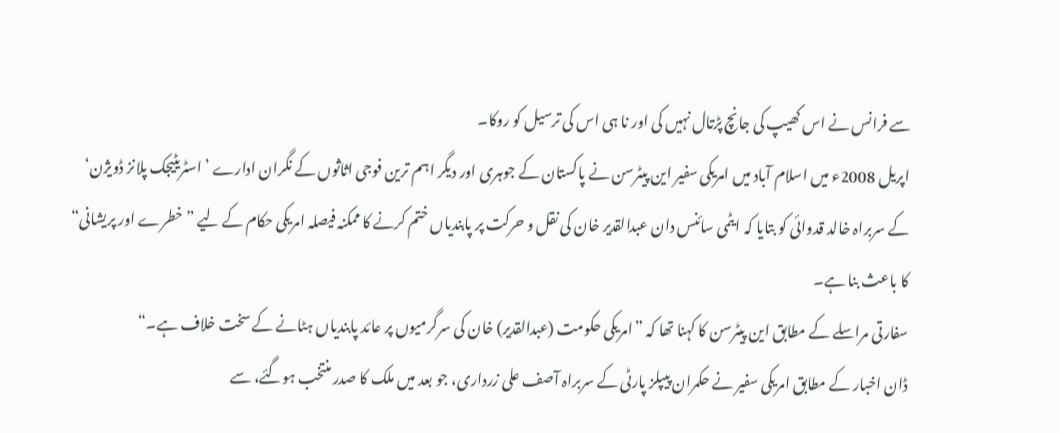سے فرانس نے اس کھیپ کی جانچ پڑتال نہیں کی اور نا ہی اس کی ترسیل کو روکا۔
اپریل 2008ء میں اسلام آباد میں امریکی سفیر این پیٹرسن نے پاکستان کے جوہری اور دیگر اہم ترین فوجی اثاثوں کے نگران ادارے ’اسٹریٹیجک پلانز ڈویژن‘ کے سربراہ خالد قدوائی کو بتایا کہ ایٹمی سائنس دان عبدالقدیر خان کی نقل و حرکت پر پابندیاں ختم کرنے کا ممکنہ فیصلہ امریکی حکام کے لیے ”خطرے اور پریشانی“ کا باعث بنا ہے۔
سفارتی مراسلے کے مطابق این پیٹرسن کا کہنا تھا کہ ”امریکی حکومت (عبدالقدیر) خان کی سرگرمیوں پر عائد پابندیاں ہٹانے کے سخت خلاف ہے۔“
ڈان اخبار کے مطابق امریکی سفیر نے حکمران پیپلز پارٹی کے سربراہ آصف علی زرداری، جو بعد میں ملک کا صدر منتخب ہوگئے، سے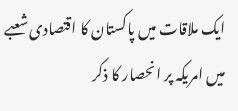ایک ملاقات میں پاکستان کا اقتصادی شعبے میں امریکہ پر انحصار کا ذکر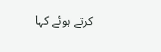کرتے ہوئے کہا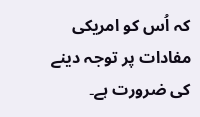کہ اُس کو امریکی مفادات پر توجہ دینے کی ضرورت ہے۔